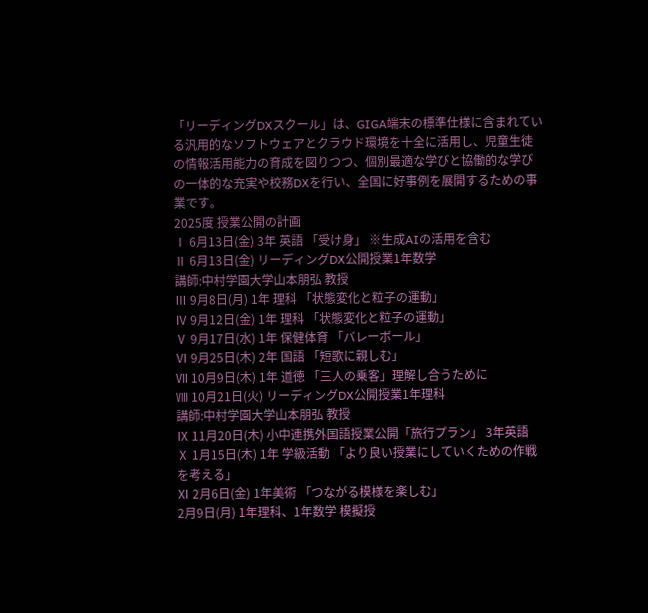「リーディングDXスクール」は、GIGA端末の標準仕様に含まれている汎用的なソフトウェアとクラウド環境を十全に活用し、児童生徒の情報活用能力の育成を図りつつ、個別最適な学びと協働的な学びの一体的な充実や校務DXを行い、全国に好事例を展開するための事業です。
2025度 授業公開の計画
Ⅰ 6月13日(金) 3年 英語 「受け身」 ※生成AIの活用を含む
Ⅱ 6月13日(金) リーディングDX公開授業1年数学
講師:中村学園大学山本朋弘 教授
Ⅲ 9月8日(月) 1年 理科 「状態変化と粒子の運動」
Ⅳ 9月12日(金) 1年 理科 「状態変化と粒子の運動」
Ⅴ 9月17日(水) 1年 保健体育 「バレーボール」
Ⅵ 9月25日(木) 2年 国語 「短歌に親しむ」
Ⅶ 10月9日(木) 1年 道徳 「三人の乗客」理解し合うために
Ⅷ 10月21日(火) リーディングDX公開授業1年理科
講師:中村学園大学山本朋弘 教授
Ⅸ 11月20日(木) 小中連携外国語授業公開「旅行プラン」 3年英語
Ⅹ 1月15日(木) 1年 学級活動 「より良い授業にしていくための作戦を考える」
Ⅺ 2月6日(金) 1年美術 「つながる模様を楽しむ」
2月9日(月) 1年理科、1年数学 模擬授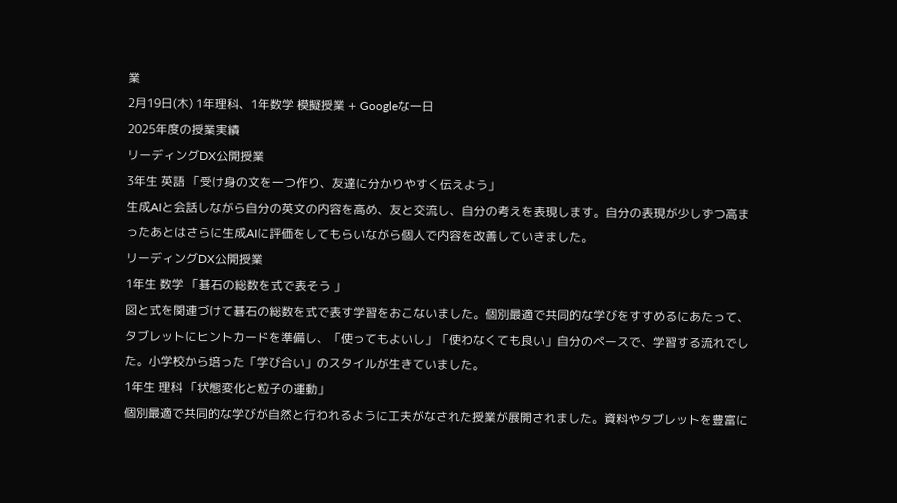業
2月19日(木) 1年理科、1年数学 模擬授業 + Googleな一日
2025年度の授業実績
リーディングDX公開授業
3年生 英語 「受け身の文を一つ作り、友達に分かりやすく伝えよう」
生成AIと会話しながら自分の英文の内容を高め、友と交流し、自分の考えを表現します。自分の表現が少しずつ高まったあとはさらに生成AIに評価をしてもらいながら個人で内容を改善していきました。
リーディングDX公開授業
1年生 数学 「碁石の総数を式で表そう 」
図と式を関連づけて碁石の総数を式で表す学習をおこないました。個別最適で共同的な学びをすすめるにあたって、タブレットにヒントカードを準備し、「使ってもよいし」「使わなくても良い」自分のペースで、学習する流れでした。小学校から培った「学び合い」のスタイルが生きていました。
1年生 理科 「状態変化と粒子の運動」
個別最適で共同的な学びが自然と行われるように工夫がなされた授業が展開されました。資料やタブレットを豊富に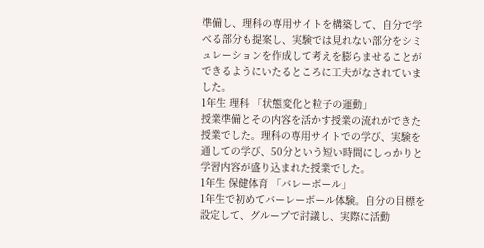準備し、理科の専用サイトを構築して、自分で学べる部分も提案し、実験では見れない部分をシミュレーションを作成して考えを膨らませることができるようにいたるところに工夫がなされていました。
1年生 理科 「状態変化と粒子の運動」
授業準備とその内容を活かす授業の流れができた授業でした。理科の専用サイトでの学び、実験を通しての学び、50分という短い時間にしっかりと学習内容が盛り込まれた授業でした。
1年生 保健体育 「バレーボール」
1年生で初めてバーレーボール体験。自分の目標を設定して、グループで討議し、実際に活動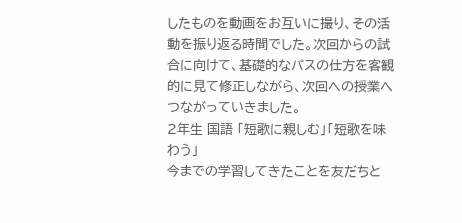したものを動画をお互いに撮り、その活動を振り返る時間でした。次回からの試合に向けて、基礎的なパスの仕方を客観的に見て修正しながら、次回への授業へつながっていきました。
2年生 国語 「短歌に親しむ」「短歌を味わう」
今までの学習してきたことを友だちと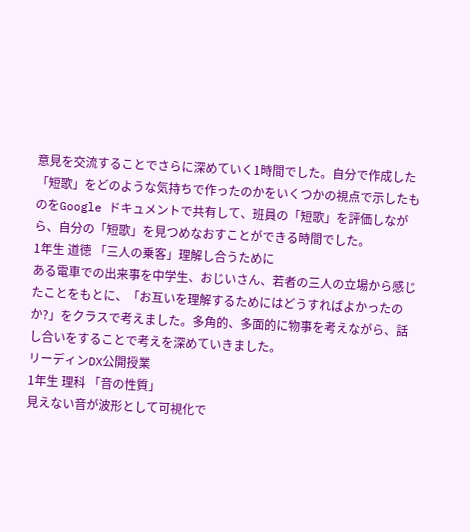意見を交流することでさらに深めていく1時間でした。自分で作成した「短歌」をどのような気持ちで作ったのかをいくつかの視点で示したものをGoogle ドキュメントで共有して、班員の「短歌」を評価しながら、自分の「短歌」を見つめなおすことができる時間でした。
1年生 道徳 「三人の乗客」理解し合うために
ある電車での出来事を中学生、おじいさん、若者の三人の立場から感じたことをもとに、「お互いを理解するためにはどうすればよかったのか?」をクラスで考えました。多角的、多面的に物事を考えながら、話し合いをすることで考えを深めていきました。
リーディンDX公開授業
1年生 理科 「音の性質」
見えない音が波形として可視化で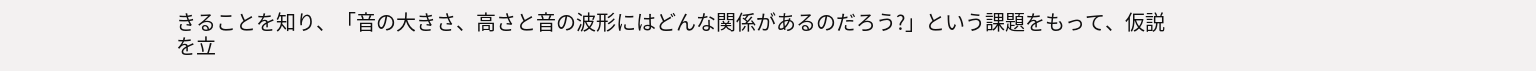きることを知り、「音の大きさ、高さと音の波形にはどんな関係があるのだろう?」という課題をもって、仮説を立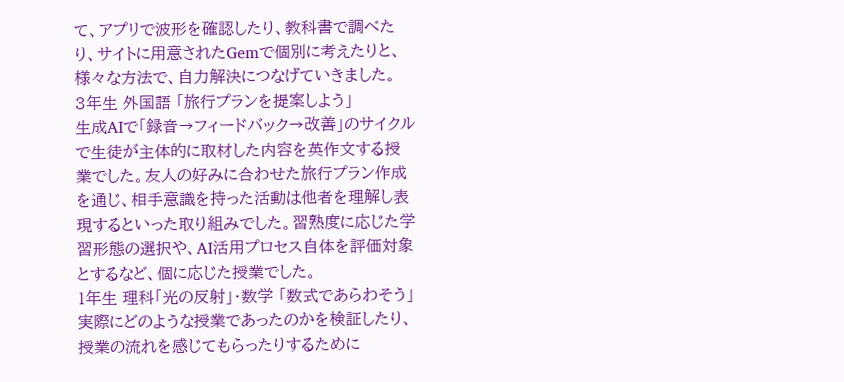て、アプリで波形を確認したり、教科書で調べたり、サイトに用意されたGemで個別に考えたりと、様々な方法で、自力解決につなげていきました。
3年生 外国語 「旅行プランを提案しよう」
生成AIで「録音→フィードバック→改善」のサイクルで生徒が主体的に取材した内容を英作文する授業でした。友人の好みに合わせた旅行プラン作成を通じ、相手意識を持った活動は他者を理解し表現するといった取り組みでした。習熟度に応じた学習形態の選択や、AI活用プロセス自体を評価対象とするなど、個に応じた授業でした。
1年生 理科「光の反射」・数学 「数式であらわそう」
実際にどのような授業であったのかを検証したり、授業の流れを感じてもらったりするために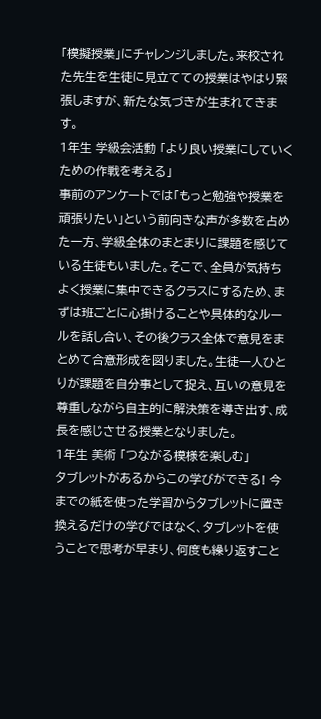「模擬授業」にチャレンジしました。来校された先生を生徒に見立てての授業はやはり緊張しますが、新たな気づきが生まれてきます。
1年生 学級会活動 「より良い授業にしていくための作戦を考える」
事前のアンケートでは「もっと勉強や授業を頑張りたい」という前向きな声が多数を占めた一方、学級全体のまとまりに課題を感じている生徒もいました。そこで、全員が気持ちよく授業に集中できるクラスにするため、まずは班ごとに心掛けることや具体的なルールを話し合い、その後クラス全体で意見をまとめて合意形成を図りました。生徒一人ひとりが課題を自分事として捉え、互いの意見を尊重しながら自主的に解決策を導き出す、成長を感じさせる授業となりました。
1年生 美術 「つながる模様を楽しむ」
タブレットがあるからこの学びができる! 今までの紙を使った学習からタブレットに置き換えるだけの学びではなく、タブレットを使うことで思考が早まり、何度も繰り返すこと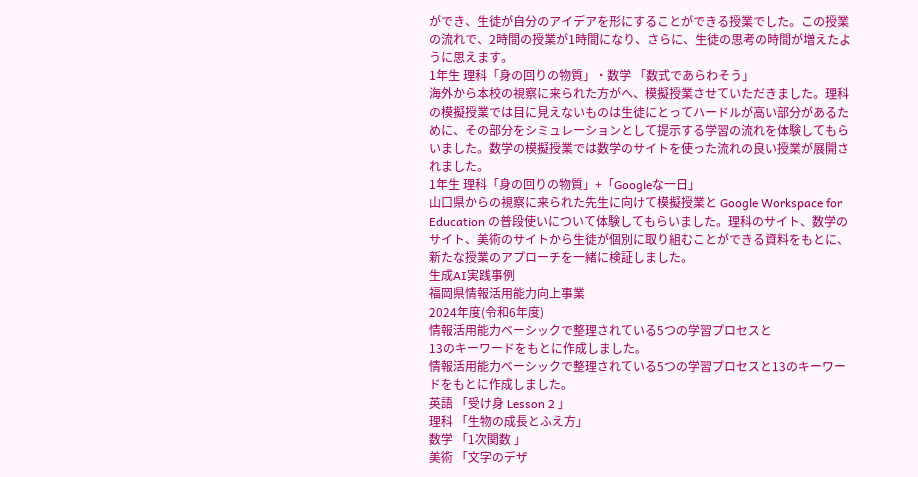ができ、生徒が自分のアイデアを形にすることができる授業でした。この授業の流れで、2時間の授業が1時間になり、さらに、生徒の思考の時間が増えたように思えます。
1年生 理科「身の回りの物質」・数学 「数式であらわそう」
海外から本校の視察に来られた方がへ、模擬授業させていただきました。理科の模擬授業では目に見えないものは生徒にとってハードルが高い部分があるために、その部分をシミュレーションとして提示する学習の流れを体験してもらいました。数学の模擬授業では数学のサイトを使った流れの良い授業が展開されました。
1年生 理科「身の回りの物質」+「Googleな一日」
山口県からの視察に来られた先生に向けて模擬授業と Google Workspace for Education の普段使いについて体験してもらいました。理科のサイト、数学のサイト、美術のサイトから生徒が個別に取り組むことができる資料をもとに、新たな授業のアプローチを一緒に検証しました。
生成AI実践事例
福岡県情報活用能力向上事業
2024年度(令和6年度)
情報活用能力ベーシックで整理されている5つの学習プロセスと
13のキーワードをもとに作成しました。
情報活用能力ベーシックで整理されている5つの学習プロセスと13のキーワードをもとに作成しました。
英語 「受け身 Lesson 2 」
理科 「生物の成長とふえ方」
数学 「1次関数 」
美術 「文字のデザ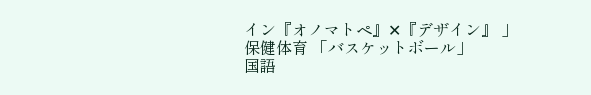イン『オノマトペ』✕『デザイン』 」
保健体育 「バスケットボール」
国語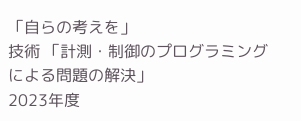「自らの考えを」
技術 「計測・制御のプログラミングによる問題の解決」
2023年度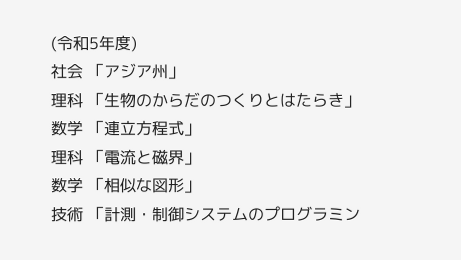(令和5年度)
社会 「アジア州」
理科 「生物のからだのつくりとはたらき」
数学 「連立方程式」
理科 「電流と磁界」
数学 「相似な図形」
技術 「計測・制御システムのプログラミン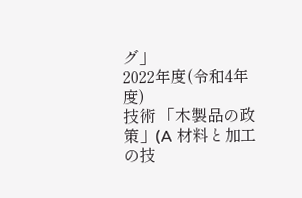グ」
2022年度(令和4年度)
技術 「木製品の政策」(A 材料と加工の技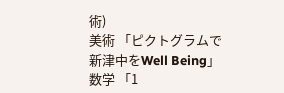術)
美術 「ピクトグラムで新津中をWell Being」
数学 「1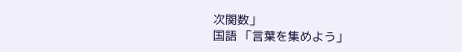次関数」
国語 「言葉を集めよう」